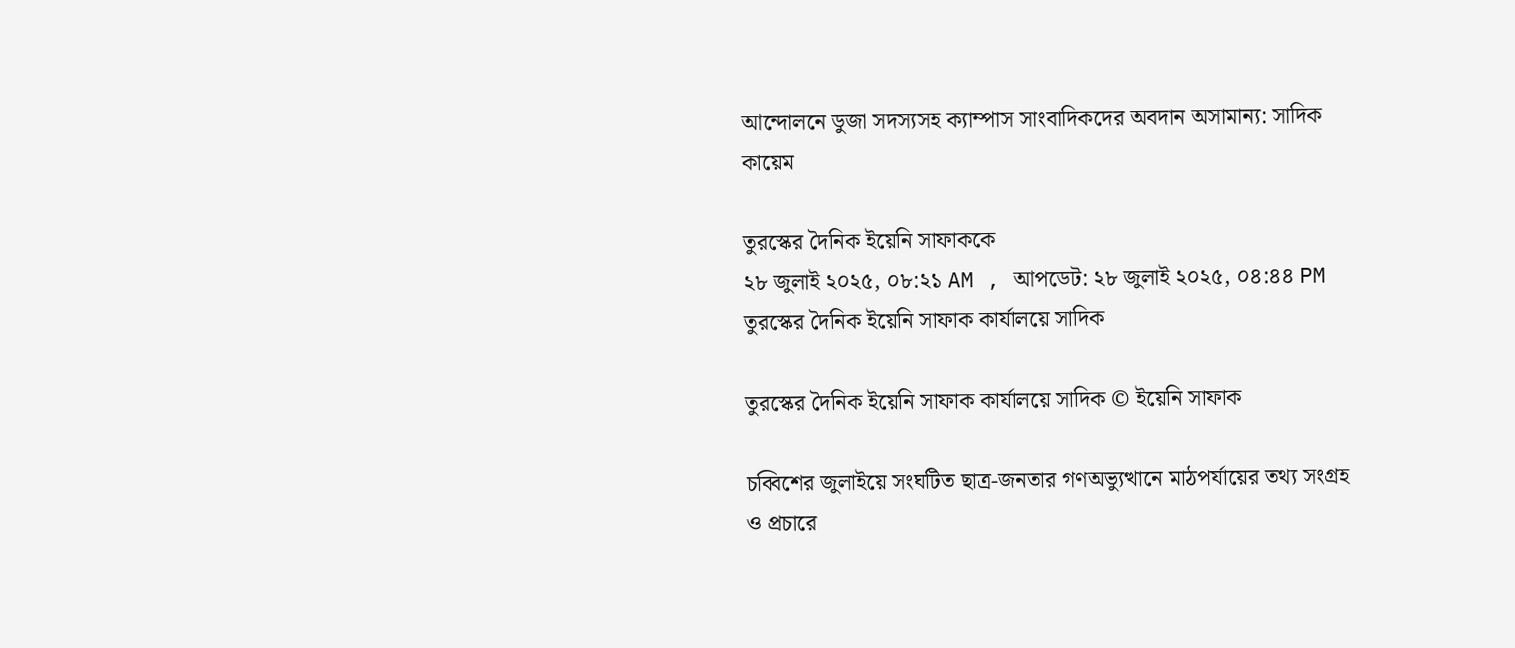আন্দোলনে ডুজা সদস্যসহ ক্যাম্পাস সাংবাদিকদের অবদান অসামান্য: সাদিক কায়েম

তুরস্কের দৈনিক ইয়েনি সাফাককে
২৮ জুলাই ২০২৫, ০৮:২১ AM , আপডেট: ২৮ জুলাই ২০২৫, ০৪:৪৪ PM
তুরস্কের দৈনিক ইয়েনি সাফাক কার্যালয়ে সাদিক

তুরস্কের দৈনিক ইয়েনি সাফাক কার্যালয়ে সাদিক © ইয়েনি সাফাক

চব্বিশের জুলাইয়ে সংঘটিত ছাত্র-জনতার গণঅভ্যুত্থানে মাঠপর্যায়ের তথ্য সংগ্রহ ও প্রচারে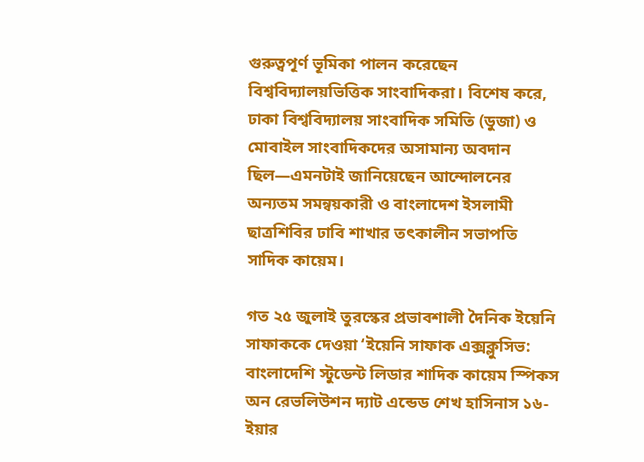গুরুত্বপূর্ণ ভূমিকা পালন করেছেন বিশ্ববিদ্যালয়ভিত্তিক সাংবাদিকরা। বিশেষ করে, ঢাকা বিশ্ববিদ্যালয় সাংবাদিক সমিতি (ডুজা) ও মোবাইল সাংবাদিকদের অসামান্য অবদান ছিল—এমনটাই জানিয়েছেন আন্দোলনের অন্যতম সমন্বয়কারী ও বাংলাদেশ ইসলামী ছাত্রশিবির ঢাবি শাখার তৎকালীন সভাপতি সাদিক কায়েম।

গত ২৫ জুলাই তুরস্কের প্রভাবশালী দৈনিক ইয়েনি সাফাককে দেওয়া ‘ইয়েনি সাফাক এক্সক্লুসিভ: বাংলাদেশি স্টুডেন্ট লিডার শাদিক কায়েম স্পিকস অন রেভলিউশন দ্যাট এন্ডেড শেখ হাসিনাস ১৬-ইয়ার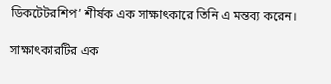ডিকটেটরশিপ’ শীর্ষক এক সাক্ষাৎকারে তিনি এ মন্তব্য করেন।

সাক্ষাৎকারটির এক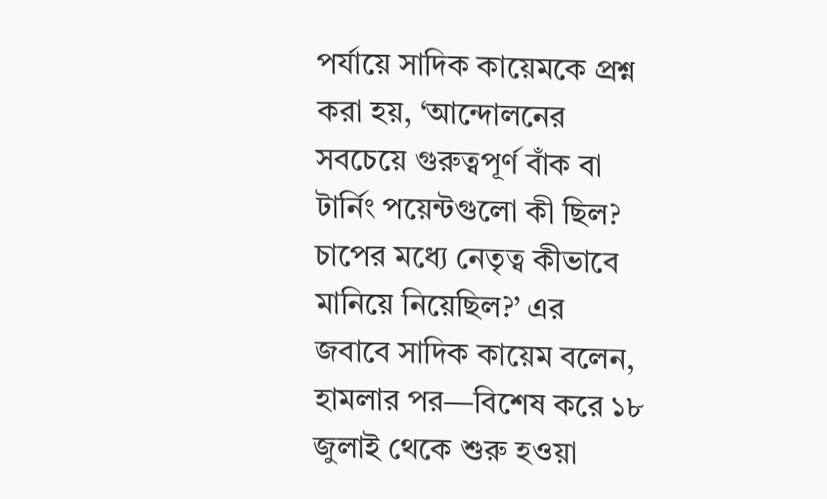পর্যায়ে সাদিক কায়েমকে প্রশ্ন করা হয়, ‘আন্দোলনের সবচেয়ে গুরুত্বপূর্ণ বাঁক বা টার্নিং পয়েন্টগুলো কী ছিল? চাপের মধ্যে নেতৃত্ব কীভাবে মানিয়ে নিয়েছিল?’ এর জবাবে সাদিক কায়েম বলেন, হামলার পর—বিশেষ করে ১৮ জুলাই থেকে শুরু হওয়া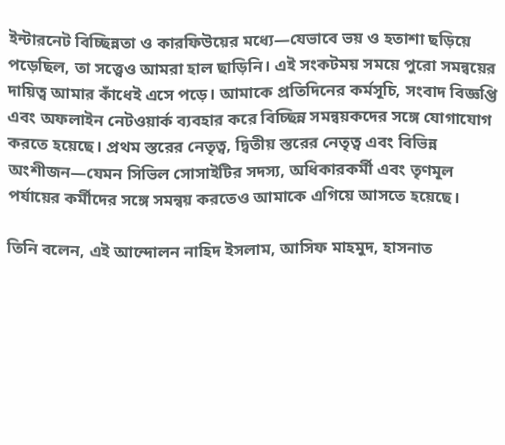ইন্টারনেট বিচ্ছিন্নতা ও কারফিউয়ের মধ্যে—যেভাবে ভয় ও হতাশা ছড়িয়ে পড়েছিল, তা সত্ত্বেও আমরা হাল ছাড়িনি। এই সংকটময় সময়ে পুরো সমন্বয়ের দায়িত্ব আমার কাঁধেই এসে পড়ে। আমাকে প্রতিদিনের কর্মসূচি, সংবাদ বিজ্ঞপ্তি এবং অফলাইন নেটওয়ার্ক ব্যবহার করে বিচ্ছিন্ন সমন্বয়কদের সঙ্গে যোগাযোগ করতে হয়েছে। প্রথম স্তরের নেতৃত্ব, দ্বিতীয় স্তরের নেতৃত্ব এবং বিভিন্ন অংশীজন—যেমন সিভিল সোসাইটির সদস্য, অধিকারকর্মী এবং তৃণমূল পর্যায়ের কর্মীদের সঙ্গে সমন্বয় করতেও আমাকে এগিয়ে আসতে হয়েছে।

তিনি বলেন, এই আন্দোলন নাহিদ ইসলাম, আসিফ মাহমুদ, হাসনাত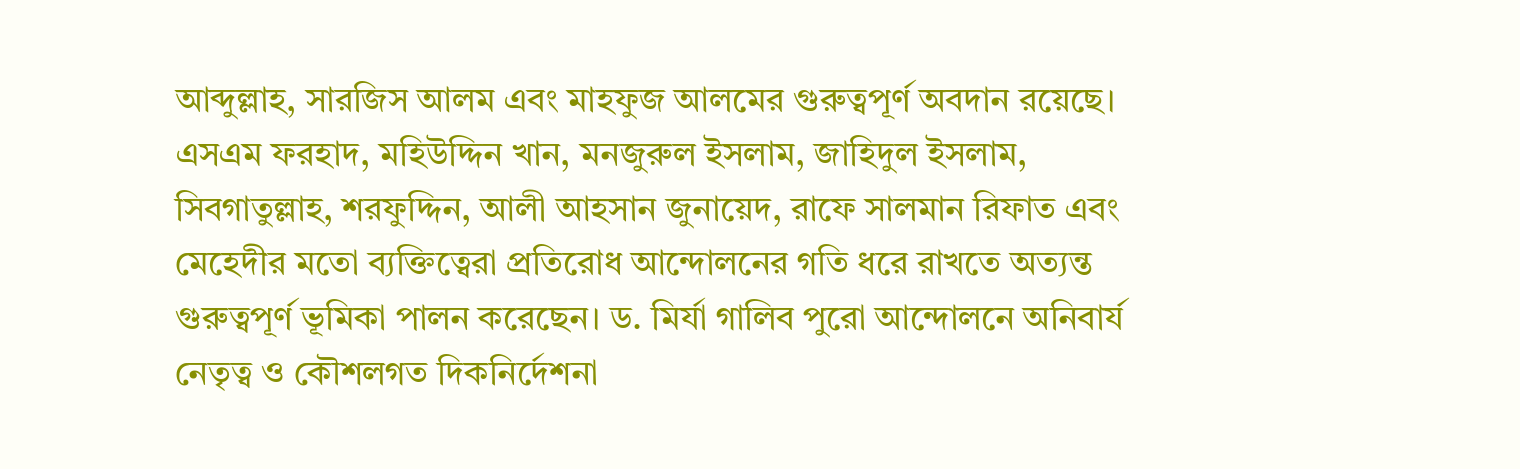আব্দুল্লাহ, সারজিস আলম এবং মাহফুজ আলমের গুরুত্বপূর্ণ অবদান রয়েছে। এসএম ফরহাদ, মহিউদ্দিন খান, মনজুরুল ইসলাম, জাহিদুল ইসলাম, সিবগাতুল্লাহ, শরফুদ্দিন, আলী আহসান জুনায়েদ, রাফে সালমান রিফাত এবং মেহেদীর মতো ব্যক্তিত্বেরা প্রতিরোধ আন্দোলনের গতি ধরে রাখতে অত্যন্ত গুরুত্বপূর্ণ ভূমিকা পালন করেছেন। ড. মির্যা গালিব পুরো আন্দোলনে অনিবার্য নেতৃত্ব ও কৌশলগত দিকনির্দেশনা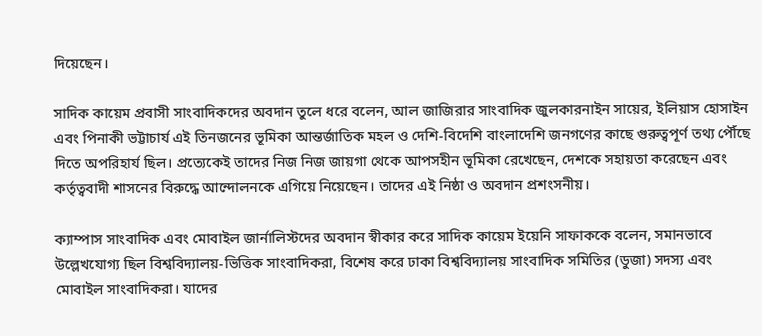দিয়েছেন।

সাদিক কায়েম প্রবাসী সাংবাদিকদের অবদান তুলে ধরে বলেন, আল জাজিরার সাংবাদিক জুলকারনাইন সায়ের, ইলিয়াস হোসাইন এবং পিনাকী ভট্টাচার্য এই তিনজনের ভূমিকা আন্তর্জাতিক মহল ও দেশি-বিদেশি বাংলাদেশি জনগণের কাছে গুরুত্বপূর্ণ তথ্য পৌঁছে দিতে অপরিহার্য ছিল। প্রত্যেকেই তাদের নিজ নিজ জায়গা থেকে আপসহীন ভূমিকা রেখেছেন, দেশকে সহায়তা করেছেন এবং কর্তৃত্ববাদী শাসনের বিরুদ্ধে আন্দোলনকে এগিয়ে নিয়েছেন। তাদের এই নিষ্ঠা ও অবদান প্রশংসনীয়।

ক্যাম্পাস সাংবাদিক এবং মোবাইল জার্নালিস্টদের অবদান স্বীকার করে সাদিক কায়েম ইয়েনি সাফাককে বলেন, সমানভাবে উল্লেখযোগ্য ছিল বিশ্ববিদ্যালয়-ভিত্তিক সাংবাদিকরা, বিশেষ করে ঢাকা বিশ্ববিদ্যালয় সাংবাদিক সমিতির (ডুজা) সদস্য এবং মোবাইল সাংবাদিকরা। যাদের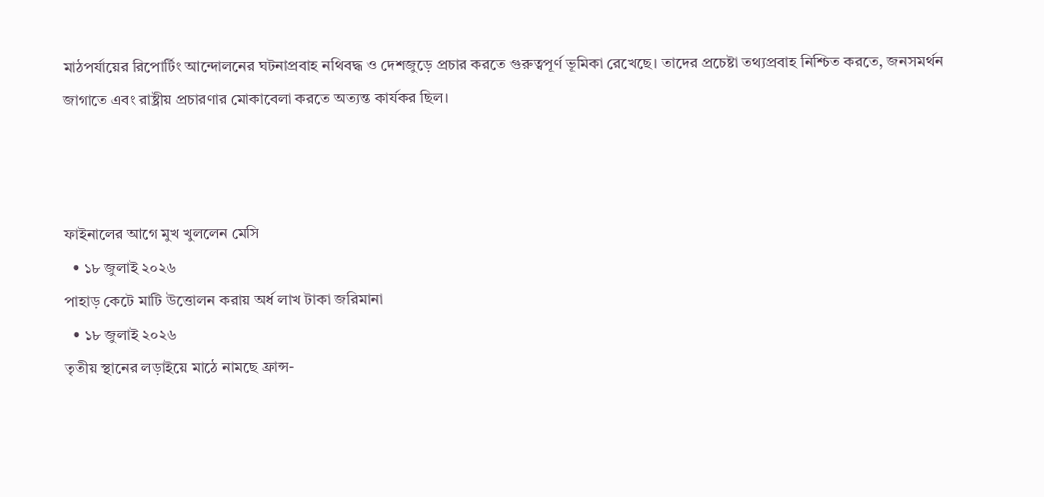মাঠপর্যায়ের রিপোর্টিং আন্দোলনের ঘটনাপ্রবাহ নথিবদ্ধ ও দেশজুড়ে প্রচার করতে গুরুত্বপূর্ণ ভূমিকা রেখেছে। তাদের প্রচেষ্টা তথ্যপ্রবাহ নিশ্চিত করতে, জনসমর্থন জাগাতে এবং রাষ্ট্রীয় প্রচারণার মোকাবেলা করতে অত্যন্ত কার্যকর ছিল।



ফাইনালের আগে মুখ খুললেন মেসি
  • ১৮ জুলাই ২০২৬
পাহাড় কেটে মাটি উত্তোলন করায় অর্ধ লাখ টাকা জরিমানা
  • ১৮ জুলাই ২০২৬
তৃতীয় স্থানের লড়াইয়ে মাঠে নামছে ফ্রান্স-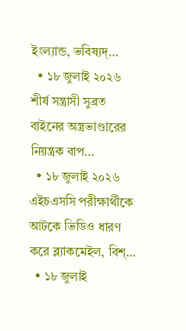ইংল্যান্ড, ভবিষ্যদ্…
  • ১৮ জুলাই ২০২৬
শীর্ষ সন্ত্রাসী সুব্রত বাইনের অস্ত্রভাণ্ডারের নিয়ন্ত্রক বাপ…
  • ১৮ জুলাই ২০২৬
এইচএসসি পরীক্ষার্থীকে আটকে ভিডিও ধারণ করে ব্ল্যাকমেইল, বিশ্…
  • ১৮ জুলাই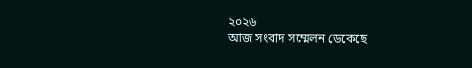২০২৬
আজ সংবাদ সম্মেলন ডেকেছে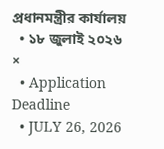প্রধানমন্ত্রীর কার্যালয়
  • ১৮ জুলাই ২০২৬
×
  • Application Deadline
  • JULY 26, 2026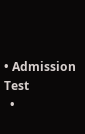• Admission Test
  •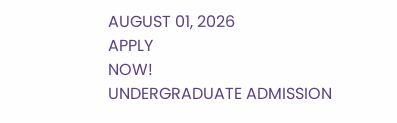AUGUST 01, 2026
APPLY
NOW!
UNDERGRADUATE ADMISSION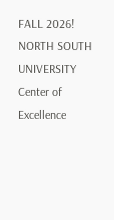FALL 2026!
NORTH SOUTH UNIVERSITY
Center of Excellence